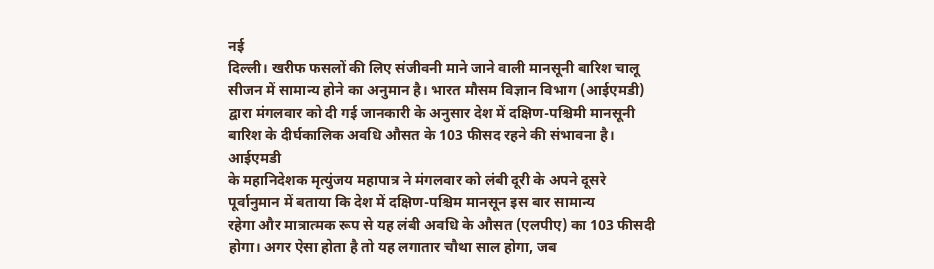नई
दिल्ली। खरीफ फसलों की लिए संजीवनी माने जाने वाली मानसूनी बारिश चालू
सीजन में सामान्य होने का अनुमान है। भारत मौसम विज्ञान विभाग (आईएमडी)
द्वारा मंगलवार को दी गई जानकारी के अनुसार देश में दक्षिण-पश्चिमी मानसूनी
बारिश के दीर्घकालिक अवधि औसत के 103 फीसद रहने की संभावना है।
आईएमडी
के महानिदेशक मृत्युंजय महापात्र ने मंगलवार को लंबी दूरी के अपने दूसरे
पूर्वानुमान में बताया कि देश में दक्षिण-पश्चिम मानसून इस बार सामान्य
रहेगा और मात्रात्मक रूप से यह लंबी अवधि के औसत (एलपीए) का 103 फीसदी
होगा। अगर ऐसा होता है तो यह लगातार चौथा साल होगा, जब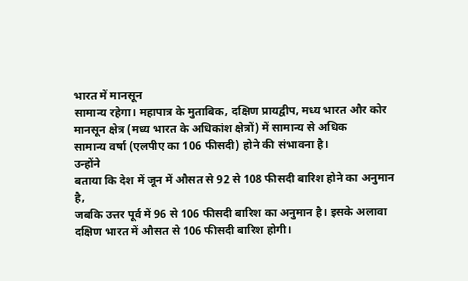भारत में मानसून
सामान्य रहेगा। महापात्र के मुताबिक, दक्षिण प्रायद्वीप, मध्य भारत और कोर
मानसून क्षेत्र (मध्य भारत के अधिकांश क्षेत्रों) में सामान्य से अधिक
सामान्य वर्षा (एलपीए का 106 फीसदी) होने की संभावना है।
उन्होंने
बताया कि देश में जून में औसत से 92 से 108 फीसदी बारिश होने का अनुमान है,
जबकि उत्तर पूर्व में 96 से 106 फीसदी बारिश का अनुमान है। इसके अलावा
दक्षिण भारत में औसत से 106 फीसदी बारिश होगी।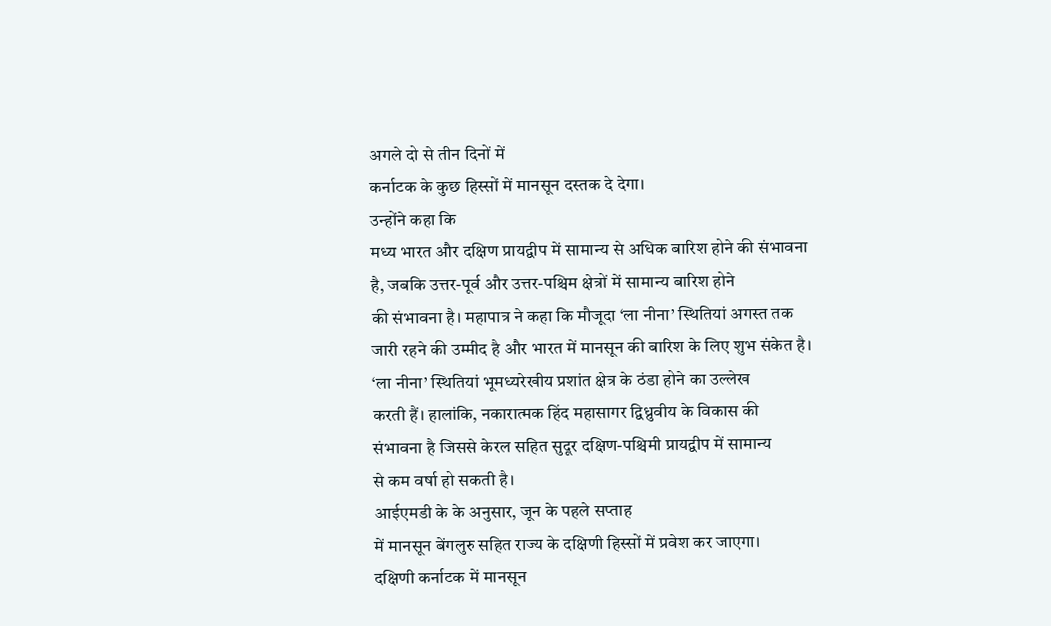अगले दो से तीन दिनों में
कर्नाटक के कुछ हिस्सों में मानसून दस्तक दे देगा।
उन्होंने कहा कि
मध्य भारत और दक्षिण प्रायद्वीप में सामान्य से अधिक बारिश होने की संभावना
है, जबकि उत्तर-पूर्व और उत्तर-पश्चिम क्षेत्रों में सामान्य बारिश होने
की संभावना है। महापात्र ने कहा कि मौजूदा ‘ला नीना’ स्थितियां अगस्त तक
जारी रहने की उम्मीद है और भारत में मानसून की बारिश के लिए शुभ संकेत है।
‘ला नीना’ स्थितियां भूमध्यरेखीय प्रशांत क्षेत्र के ठंडा होने का उल्लेख
करती हैं। हालांकि, नकारात्मक हिंद महासागर द्विध्रुवीय के विकास की
संभावना है जिससे केरल सहित सुदूर दक्षिण-पश्चिमी प्रायद्वीप में सामान्य
से कम वर्षा हो सकती है।
आईएमडी के के अनुसार, जून के पहले सप्ताह
में मानसून बेंगलुरु सहित राज्य के दक्षिणी हिस्सों में प्रवेश कर जाएगा।
दक्षिणी कर्नाटक में मानसून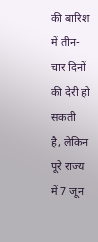की बारिश में तीन-चार दिनों की देरी हो सकती
है, लेकिन पूरे राज्य में 7 जून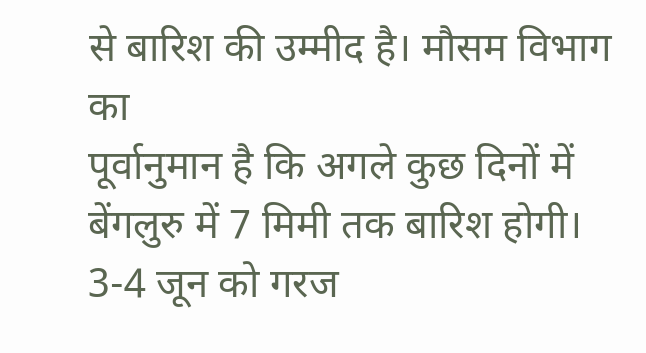से बारिश की उम्मीद है। मौसम विभाग का
पूर्वानुमान है कि अगले कुछ दिनों में बेंगलुरु में 7 मिमी तक बारिश होगी।
3-4 जून को गरज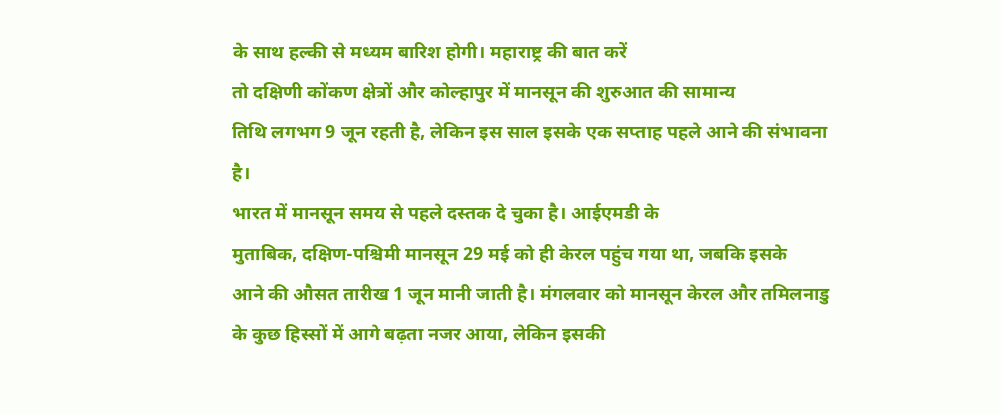के साथ हल्की से मध्यम बारिश होगी। महाराष्ट्र की बात करें
तो दक्षिणी कोंकण क्षेत्रों और कोल्हापुर में मानसून की शुरुआत की सामान्य
तिथि लगभग 9 जून रहती है, लेकिन इस साल इसके एक सप्ताह पहले आने की संभावना
है।
भारत में मानसून समय से पहले दस्तक दे चुका है। आईएमडी के
मुताबिक, दक्षिण-पश्चिमी मानसून 29 मई को ही केरल पहुंच गया था, जबकि इसके
आने की औसत तारीख 1 जून मानी जाती है। मंगलवार को मानसून केरल और तमिलनाडु
के कुछ हिस्सों में आगे बढ़ता नजर आया, लेकिन इसकी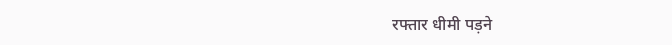रफ्तार धीमी पड़ने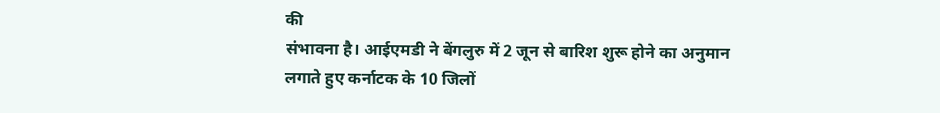की
संभावना है। आईएमडी ने बेंगलुरु में 2 जून से बारिश शुरू होने का अनुमान
लगाते हुए कर्नाटक के 10 जिलों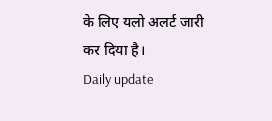के लिए यलो अलर्ट जारी कर दिया है।
Daily update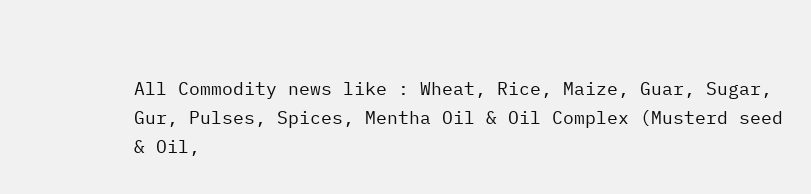All Commodity news like : Wheat, Rice, Maize, Guar, Sugar, Gur, Pulses, Spices, Mentha Oil & Oil Complex (Musterd seed & Oil,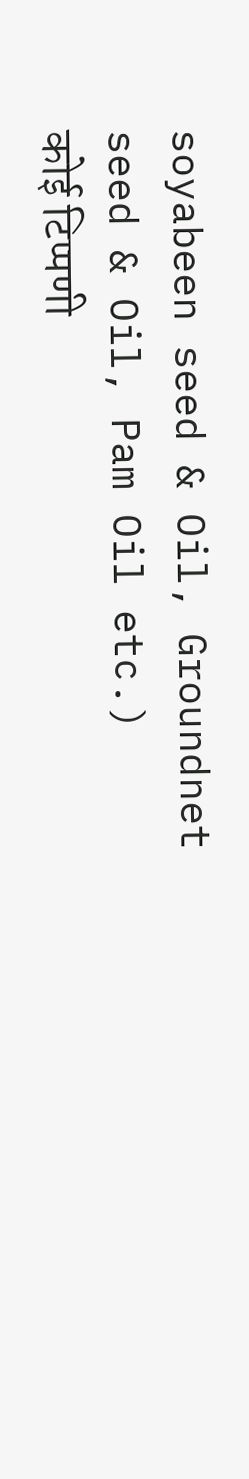soyabeen seed & Oil, Groundnet seed & Oil, Pam Oil etc.)
कोई टिप्पणी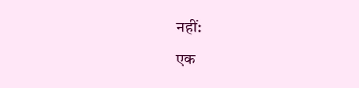नहीं:
एक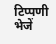टिप्पणी भेजें